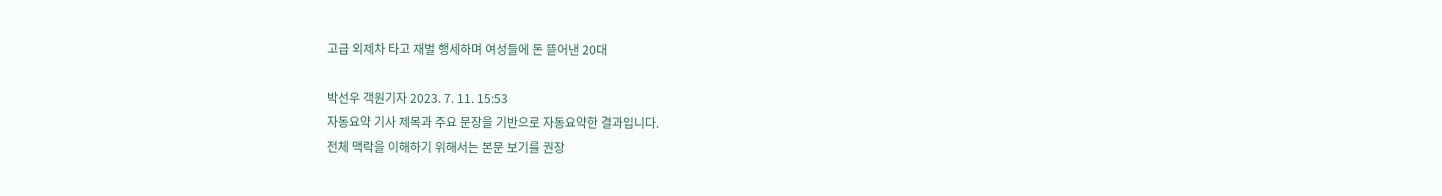고급 외제차 타고 재벌 행세하며 여성들에 돈 뜯어낸 20대

박선우 객원기자 2023. 7. 11. 15:53
자동요약 기사 제목과 주요 문장을 기반으로 자동요약한 결과입니다.
전체 맥락을 이해하기 위해서는 본문 보기를 권장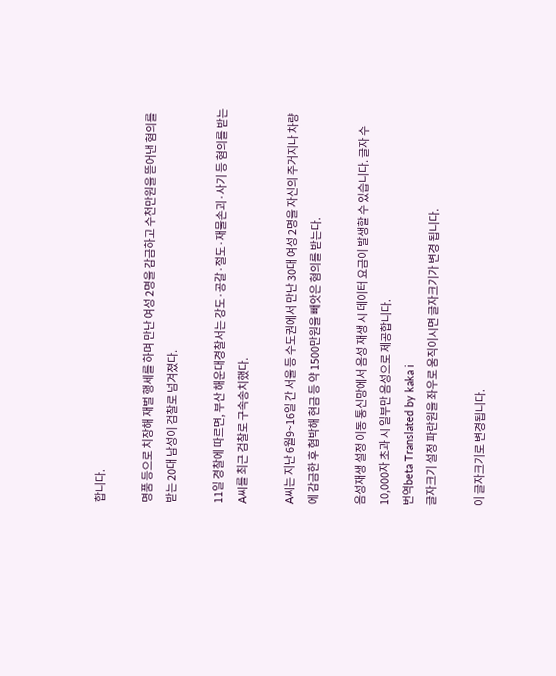합니다.

명품 등으로 치장해 재벌 행세를 하며 만난 여성 2명을 감금하고 수천만원을 뜯어낸 혐의를 받는 20대 남성이 검찰로 넘겨졌다.

11일 경찰에 따르면, 부산 해운대경찰서는 강도·공갈·절도·재물손괴·사기 등 혐의를 받는 A씨를 최근 검찰로 구속송치했다.

A씨는 지난 6월9~16일 간 서울 등 수도권에서 만난 30대 여성 2명을 자신의 주거지나 차량에 감금한 후 협박해 현금 등 약 1500만원을 빼앗은 혐의를 받는다.

음성재생 설정 이동 통신망에서 음성 재생 시 데이터 요금이 발생할 수 있습니다. 글자 수 10,000자 초과 시 일부만 음성으로 제공합니다.
번역beta Translated by kaka i
글자크기 설정 파란원을 좌우로 움직이시면 글자크기가 변경 됩니다.

이 글자크기로 변경됩니다.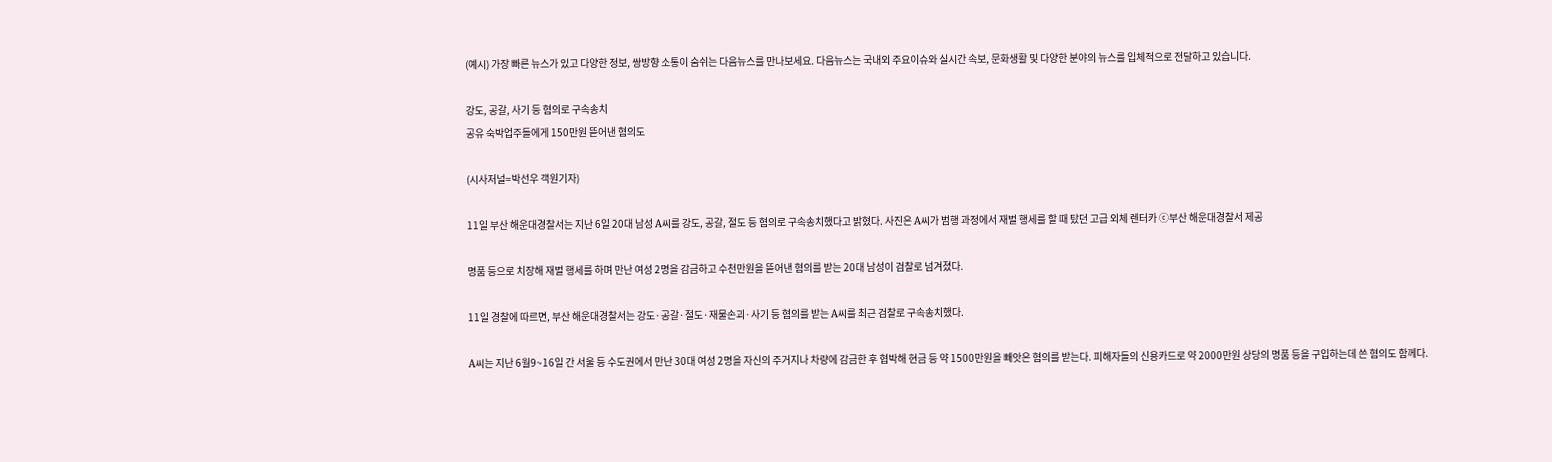(예시) 가장 빠른 뉴스가 있고 다양한 정보, 쌍방향 소통이 숨쉬는 다음뉴스를 만나보세요. 다음뉴스는 국내외 주요이슈와 실시간 속보, 문화생활 및 다양한 분야의 뉴스를 입체적으로 전달하고 있습니다.

강도, 공갈, 사기 등 혐의로 구속송치
공유 숙박업주들에게 150만원 뜯어낸 혐의도

(시사저널=박선우 객원기자)

11일 부산 해운대경찰서는 지난 6일 20대 남성 A씨를 강도, 공갈, 절도 등 혐의로 구속송치했다고 밝혔다. 사진은 A씨가 범행 과정에서 재벌 행세를 할 때 탔던 고급 외체 렌터카 ⓒ부산 해운대경찰서 제공

명품 등으로 치장해 재벌 행세를 하며 만난 여성 2명을 감금하고 수천만원을 뜯어낸 혐의를 받는 20대 남성이 검찰로 넘겨졌다.

11일 경찰에 따르면, 부산 해운대경찰서는 강도·공갈·절도·재물손괴·사기 등 혐의를 받는 A씨를 최근 검찰로 구속송치했다.

A씨는 지난 6월9~16일 간 서울 등 수도권에서 만난 30대 여성 2명을 자신의 주거지나 차량에 감금한 후 협박해 현금 등 약 1500만원을 빼앗은 혐의를 받는다. 피해자들의 신용카드로 약 2000만원 상당의 명품 등을 구입하는데 쓴 혐의도 함께다.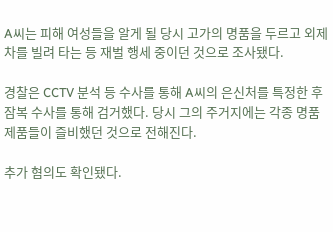A씨는 피해 여성들을 알게 될 당시 고가의 명품을 두르고 외제차를 빌려 타는 등 재벌 행세 중이던 것으로 조사됐다.

경찰은 CCTV 분석 등 수사를 통해 A씨의 은신처를 특정한 후 잠복 수사를 통해 검거했다. 당시 그의 주거지에는 각종 명품 제품들이 즐비했던 것으로 전해진다.

추가 혐의도 확인됐다.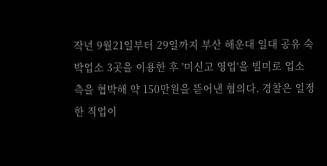작년 9월21일부터 29일까지 부산 해운대 일대 공유 숙박업소 3곳을 이용한 후 '미신고 영업'을 빌미로 업소 측을 협박해 약 150만원을 뜯어낸 혐의다. 경찰은 일정한 직업이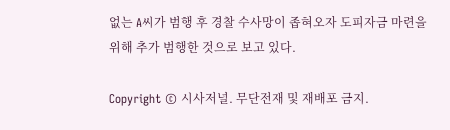없는 A씨가 범행 후 경찰 수사망이 좁혀오자 도피자금 마련을 위해 추가 범행한 것으로 보고 있다.

Copyright © 시사저널. 무단전재 및 재배포 금지.